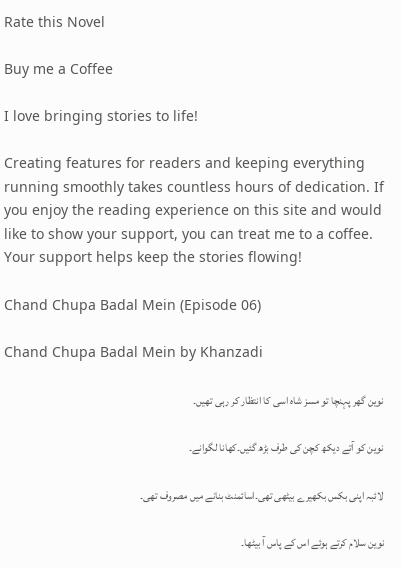Rate this Novel

Buy me a Coffee

I love bringing stories to life!

Creating features for readers and keeping everything running smoothly takes countless hours of dedication. If you enjoy the reading experience on this site and would like to show your support, you can treat me to a coffee. Your support helps keep the stories flowing!

Chand Chupa Badal Mein (Episode 06)

Chand Chupa Badal Mein by Khanzadi

نوین گھر پہنچا تو مسز شاہ اسی کا انتظار کر رہی تھیں۔

نوین کو آتے دیکھ کچن کی طرف بڑھ گئیں۔کھانا لگوانے۔

لائبہ اپنی بکس بکھیرے بیٹھی تھی۔اسائمنٹ بنانے میں مصروف تھی۔

نوین سلام کرتے ہوئے اس کے پاس آ بیٹھا۔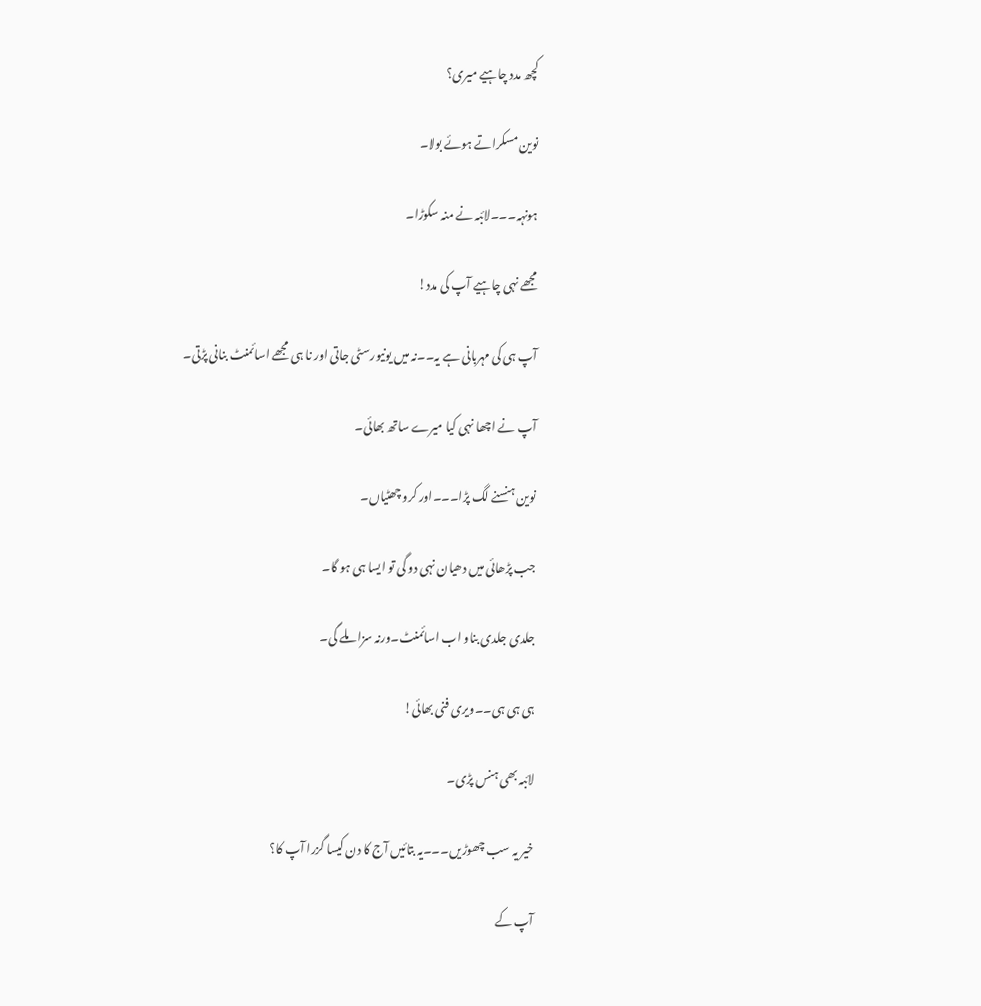کچھ مدد چاہیے میری؟

نوین مسکراتے ہوئے بولا۔

ہونہہ۔۔۔لائبہ نے منہ سکوڑا۔

مجھے نہی چاہیے آپ کی مدد!

آپ ہی کی مہربانی ہے یہ۔۔نہ میں یونیورسٹی جاتی اور نا ہی مجھے اسائمنٹ بنانی پڑتی۔

آپ نے اچھا نہی کیا میرے ساتھ بھائی۔

نوین ہنسنے لگ پڑا۔۔۔اور کرو چھٹیاں۔

جب پڑھائی میں دھیان نہی دو گی تو ایسا ہی ہو گا۔

جلدی جلدی بناو اب اسائمنٹ۔ورنہ سزا ملے گی۔

ہی ہی ہی۔۔ویری فنی بھائی!

لائبہ بھی ہنس پڑی۔

خیر یہ سب چھوڑیں۔۔۔یہ بتائیں آج کا دن کیسا گزرا آپ کا؟

آپ کے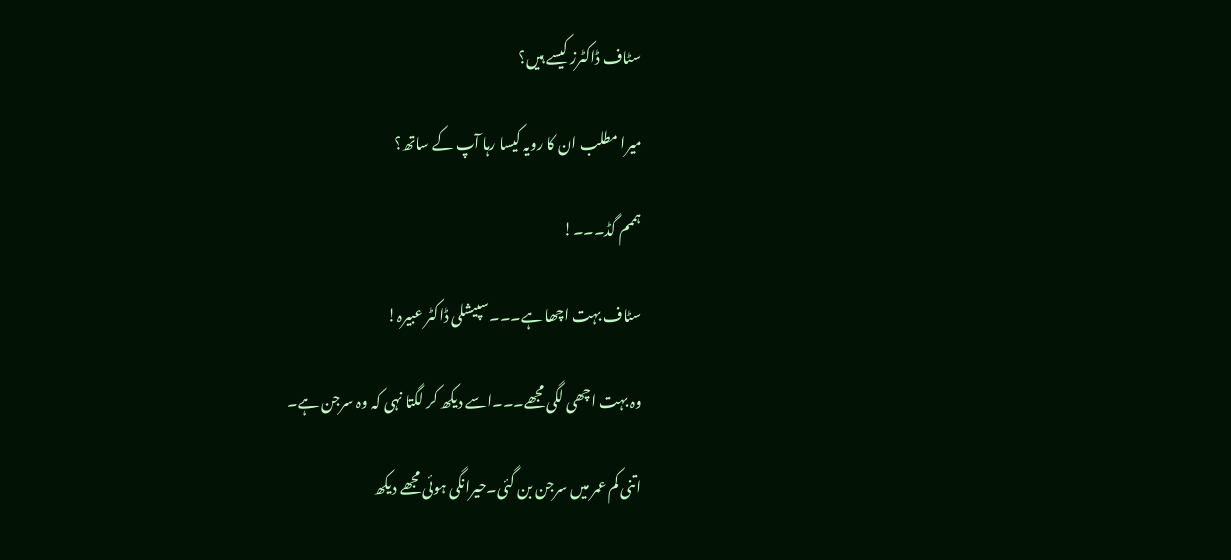سٹاف ڈاکٹرز کیسے ہیں؟

میرا مطلب ان کا رویہ کیسا رہا آپ کے ساتھ؟

ہممم گڈ۔۔۔!

سٹاف بہت اچھا ہے۔۔۔سپیشلی ڈاکٹر عبیرہ!

وہ بہت اچھی لگی مجھے۔۔۔اسے دیکھ کر لگتا نہی کہ وہ سرجن ہے۔

اتنی کم عمر میں سرجن بن گئی۔حیرانگی ہوئی مجھے دیکھ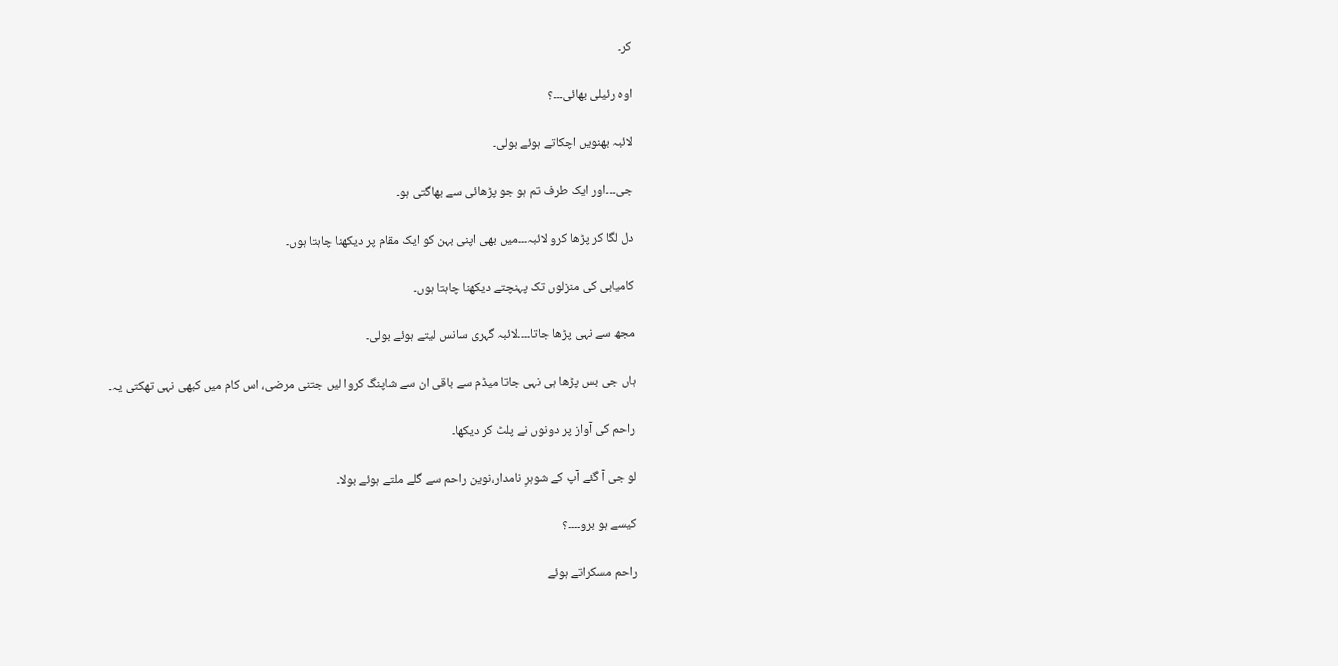کر۔

اوہ رئیلی بھائی۔۔۔؟

لائبہ بھنویں اچکاتے ہوئے بولی۔

جی۔۔۔اور ایک طرف تم ہو جو پڑھائی سے بھاگتی ہو۔

دل لگا کر پڑھا کرو لائبہ۔۔۔میں بھی اپنی بہن کو ایک مقام پر دیکھنا چاہتا ہوں۔

کامیابی کی منزلوں تک پہنچتے دیکھنا چاہتا ہوں۔

مجھ سے نہی پڑھا جاتا۔۔۔۔لائبہ گہری سانس لیتے ہوئے بولی۔

ہاں جی بس پڑھا ہی نہی جاتا میڈم سے باقی ان سے شاپنگ کروا لیں جتنی مرضی، اس کام میں کبھی نہی تھکتی یہ۔

راحم کی آواز پر دونوں نے پلٹ کر دیکھا۔

لو جی آ گئے آپ کے شوہرِ نامدار،نوین راحم سے گلے ملتے ہوئے بولا۔

کیسے ہو برو۔۔۔۔؟

راحم مسکراتے ہوئے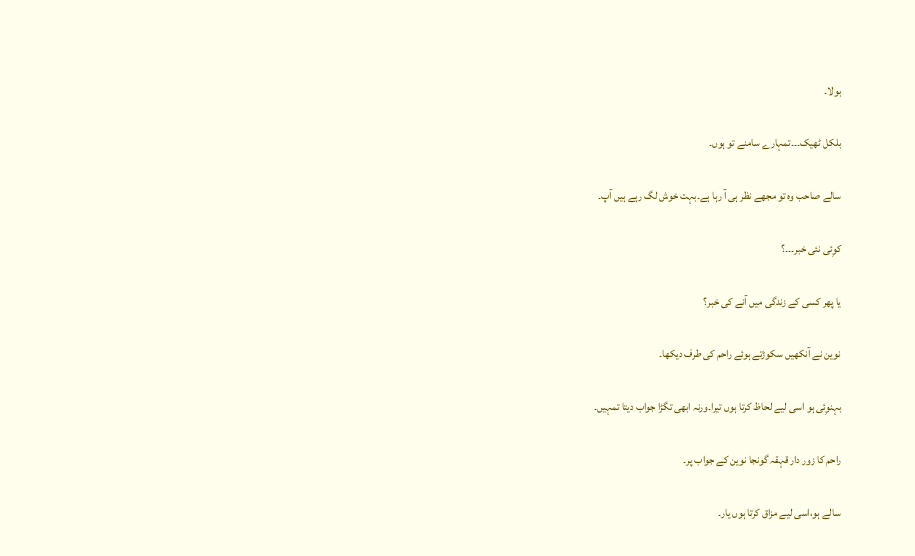بولا۔

بلکل ٹھیک۔۔۔تمہارے سامنے تو ہوں۔

سالے صاحب وہ تو مجھے نظر ہی آ رہا ہے۔بہت خوش لگ رہے ہیں آپ۔

کوِئی نئی خبر۔۔۔؟

یا پھر کسی کے زندگی میں آنے کی خبر؟

نوین نے آنکھیں سکوڑتے ہوئے راحم کی طرف دیکھا۔

بہنوِئی ہو اسی لیے لحاظ کرتا ہوں تیرا۔ورنہ ابھی تگڑا جواب دیتا تمہیں۔

راحم کا زور دار قہقہ گونجا نوین کے جواب پر۔

سالے ہو،اسی لیے مزاق کرتا ہوں یار۔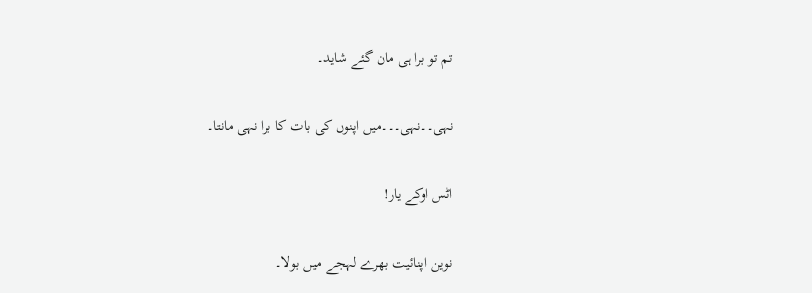تم تو برا ہی مان گئے شاید۔

نہی۔۔نہی۔۔۔میں اپنوں کی بات کا برا نہی مانتا۔

اٹس اوکے یار!

نوین اپنائیت بھرے لہجے میں بولا۔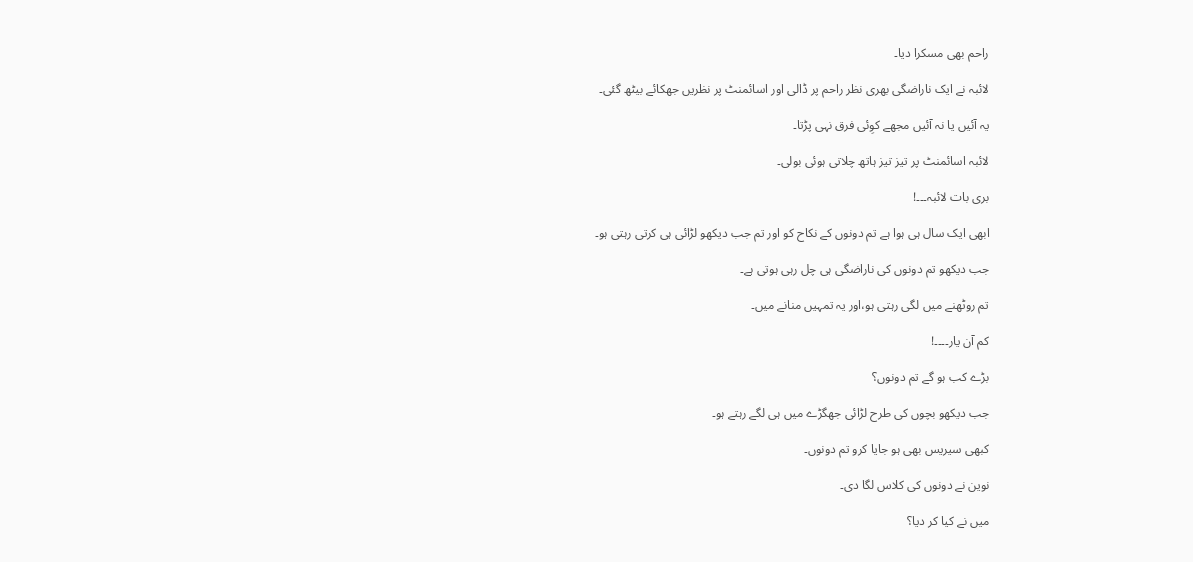راحم بھی مسکرا دیا۔

لائبہ نے ایک ناراضگی بھری نظر راحم پر ڈالی اور اسائمنٹ پر نظریں جھکائے بیٹھ گئی۔

یہ آئیں یا نہ آئیں مجھے کوِئی فرق نہی پڑتا۔

لائبہ اسائمنٹ پر تیز تیز ہاتھ چلاتی ہوئی بولی۔

بری بات لائبہ۔۔۔!

ابھی ایک سال ہی ہوا ہے تم دونوں کے نکاح کو اور تم جب دیکھو لڑائی ہی کرتی رہتی ہو۔

جب دیکھو تم دونوں کی ناراضگی ہی چل رہی ہوتی ہے۔

تم روٹھنے میں لگی رہتی ہو،اور یہ تمہیں منانے میں۔

کم آن یار۔۔۔۔!

بڑے کب ہو گے تم دونوں؟

جب دیکھو بچوں کی طرح لڑائی جھگڑے میں ہی لگے رہتے ہو۔

کبھی سیریس بھی ہو جایا کرو تم دونوں۔

نوین نے دونوں کی کلاس لگا دی۔

میں نے کیا کر دیا؟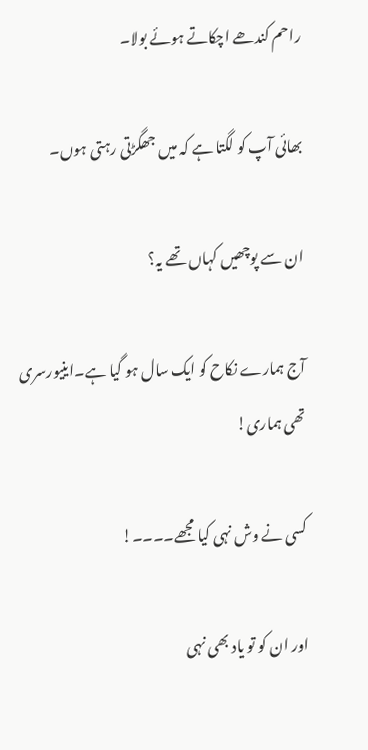راحم کندھے اچکاتے ہوئے بولا۔

بھائی آپ کو لگتا ہے کہ میں جھگڑتی رہتی ہوں۔

ان سے پوچھیں کہاں تھے یہ؟

آج ہمارے نکاح کو ایک سال ہو گیا ہے۔اینیورسری تھی ہماری!

کسی نے وش نہی کیا مجھے۔۔۔۔!

اور ان کو تو یاد بھی نہی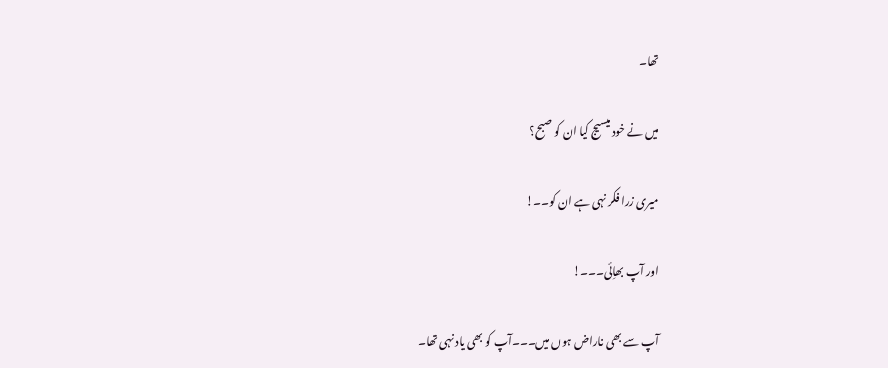تھا۔

میں نے خود میسیج کیا ان کو صبح؟

میری زرا فکر نہی ہے ان کو۔۔!

اور آپ بھاِئی۔۔۔!

آپ سے بھی ناراض ہوں میں۔۔۔آپ کو بھی یاد نہی تھا۔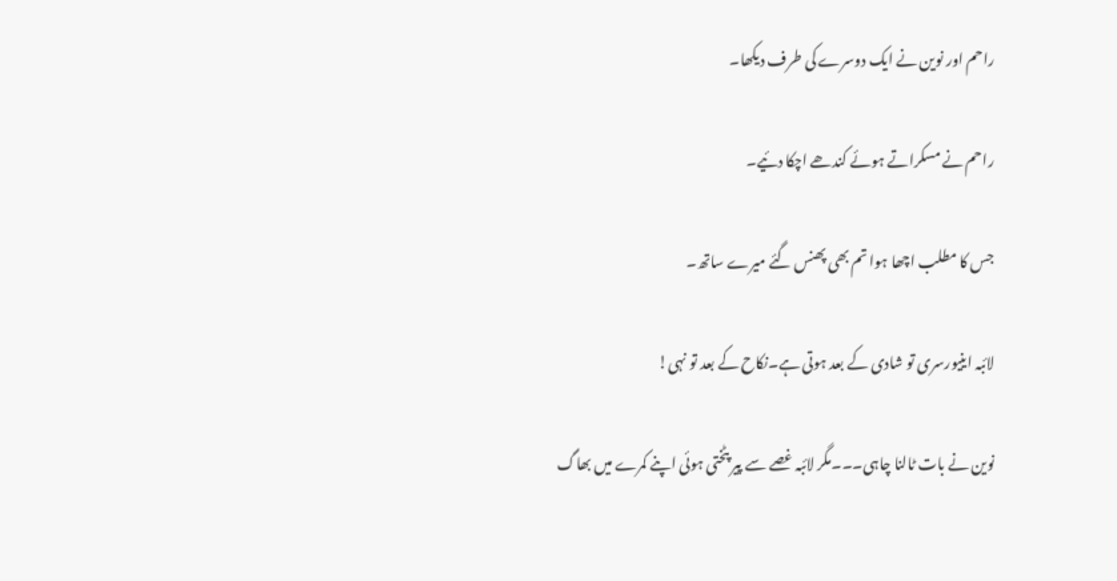راحم اور نوین نے ایک دوسرے کی طرف دیکھا۔

راحم نے مسکراتے ہوئے کندھے اچکا دئیے۔

جس کا مطلب اچھا ہوا تم بھی پھنس گئے میرے ساتھ۔

لائبہ اینیورسری تو شادی کے بعد ہوتی ہے۔نکاح کے بعد تو نہی!

نوین نے بات ٹالنا چاہی۔۔۔مگر لائبہ غصے سے پیر پٹختی ہوئی اپنے کمرے میں بھاگ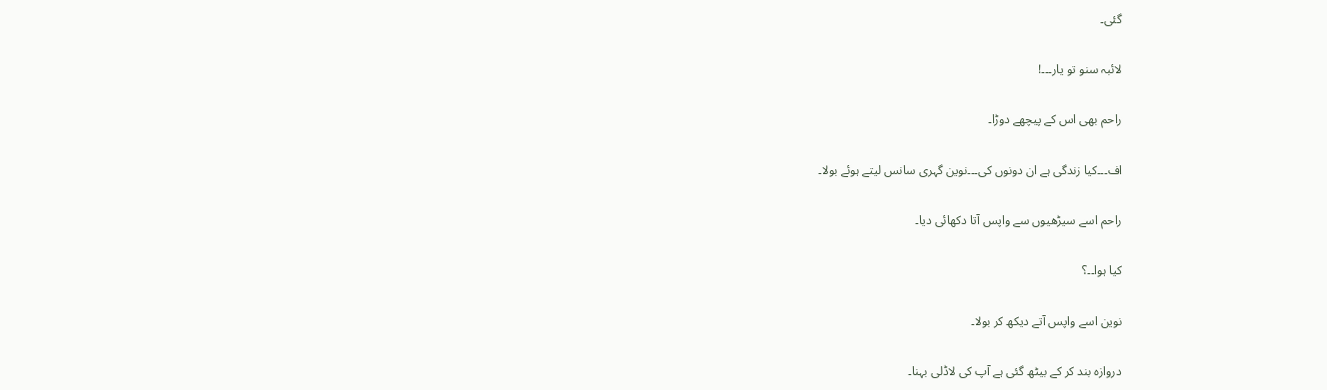گئی۔

لائبہ سنو تو یار۔۔۔!

راحم بھی اس کے پیچھے دوڑا۔

اف۔۔۔کیا زندگی ہے ان دونوں کی۔۔۔نوین گہری سانس لیتے ہوئے بولا۔

راحم اسے سیڑھیوں سے واپس آتا دکھائی دیا۔

کیا ہوا۔۔؟

نوین اسے واپس آتے دیکھ کر بولا۔

دروازہ بند کر کے بیٹھ گئی ہے آپ کی لاڈلی بہنا۔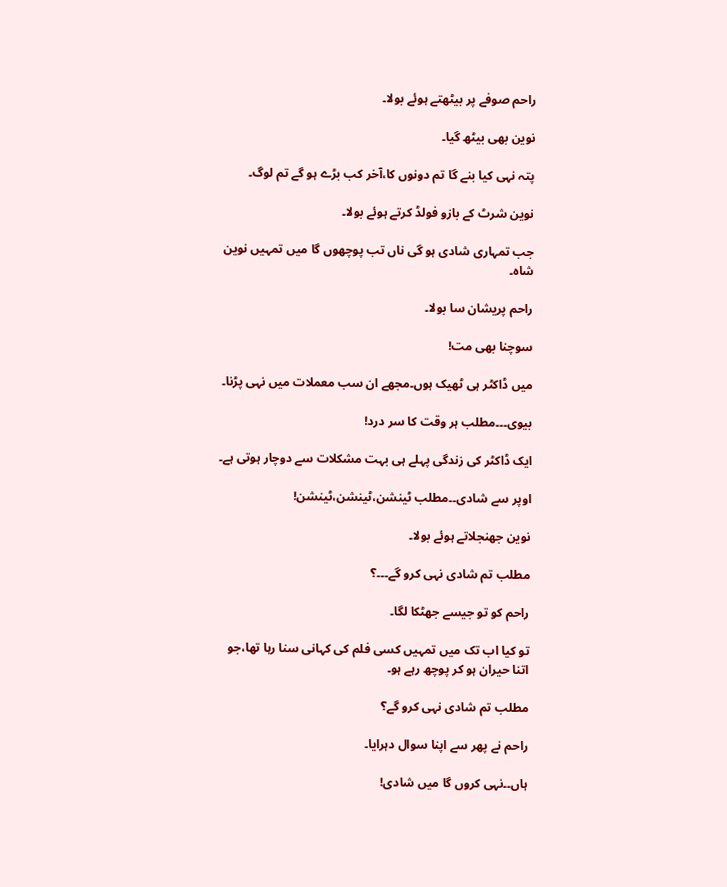راحم صوفے پر بیٹھتے ہوئے بولا۔

نوین بھی بیٹھ گیا۔

پتہ نہی کیا بنے گا تم دونوں کا،آخر کب بڑے ہو گے تم لوگ۔

نوین شرٹ کے بازو فولڈ کرتے ہوئے بولا۔

جب تمہاری شادی ہو گی ناں تب پوچھوں گا میں تمہیں نوین شاہ۔

راحم پریشان سا بولا۔

سوچنا بھی مت!

میں ڈاکٹر ہی ٹھیک ہوں۔مجھے ان سب معملات میں نہی پڑنا۔

بیوی۔۔۔مطلب ہر وقت کا سر درد!

ایک ڈاکٹر کی زندگی پہلے ہی بہت مشکلات سے دوچار ہوتی ہے۔

اوپر سے شادی۔۔مطلب ٹینشن،ٹینشن،ٹینشن!

نوین جھنجلاتے ہوئے بولا۔

مطلب تم شادی نہی کرو گے۔۔۔؟

راحم کو تو جیسے جھٹکا لگا۔

تو کیا اب تک میں تمہیں کسی فلم کی کہانی سنا رہا تھا،جو اتنا حیران ہو کر پوچھ رہے ہو۔

مطلب تم شادی نہی کرو گے؟

راحم نے پھر سے اپنا سوال دہرایا۔

ہاں۔۔نہی کروں گا میں شادی!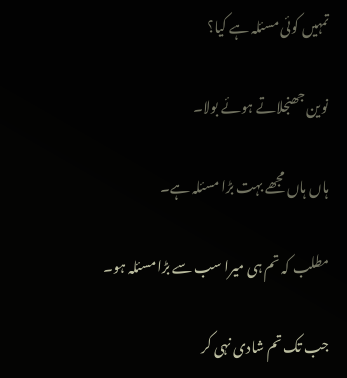تمہیں کوئی مسئلہ ہے کیا؟

نوین جھنجلاتے ہوئے بولا۔

ہاں ہاں مجھے بہت بڑا مسئلہ ہے۔

مطلب کہ تم ہی میرا سب سے بڑا مسئلہ ہو۔

جب تک تم شادی نہی کر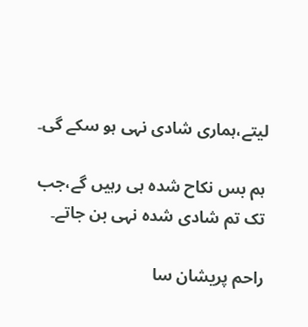لیتے،ہماری شادی نہی ہو سکے گی۔

ہم بس نکاح شدہ ہی رہیں گے،جب تک تم شادی شدہ نہی بن جاتے۔

راحم پریشان سا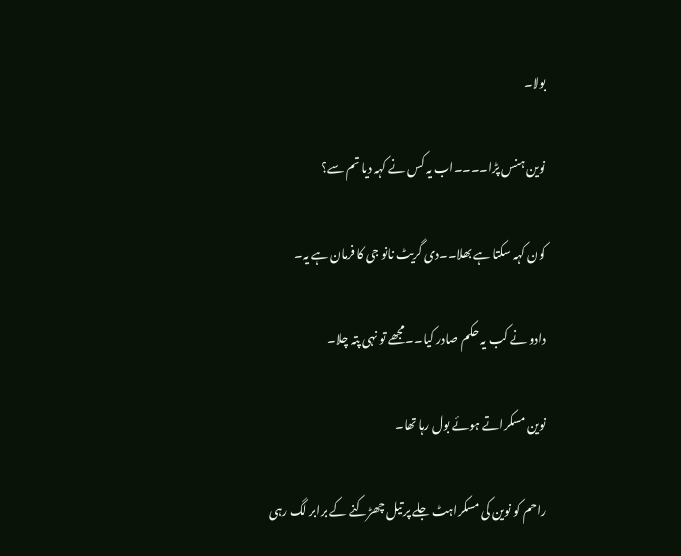بولا۔

نوین ہنس پڑا۔۔۔۔اب یہ کس نے کہہ دیا تم سے؟

کون کہہ سکتا ہے بھلا۔۔دی گریٹ نانو جی کا فرمان ہے یہ۔

دادو نے کب یہ حکم صادر کیا۔۔مجھے تو نہی پتہ چلا۔

نوین مسکراتے ہوئے بول رہا تھا۔

راحم کو نوین کی مسکراہٹ جلے پر تیل چھڑکنے کے برابر لگ رہی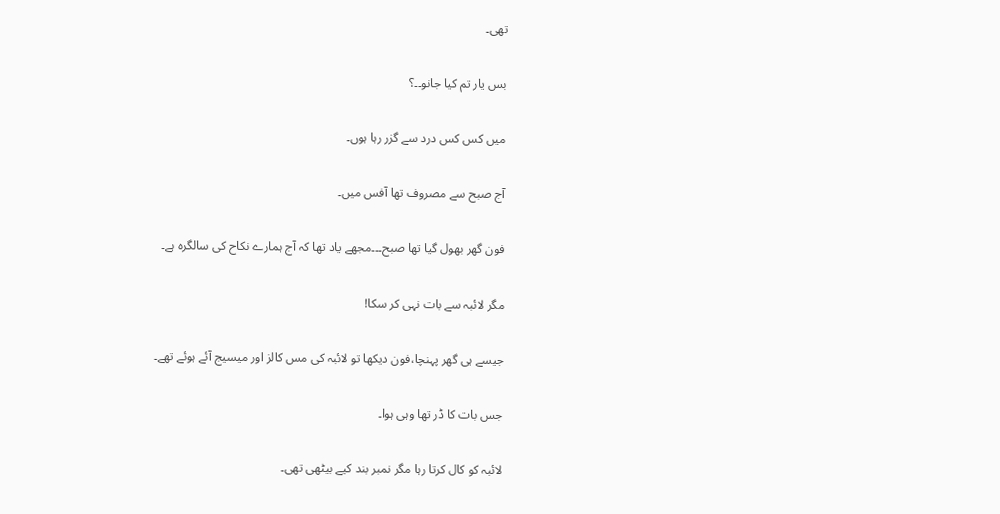تھی۔

بس یار تم کیا جانو۔۔؟

میں کس کس درد سے گزر رہا ہوں۔

آج صبح سے مصروف تھا آفس میں۔

فون گھر بھول گیا تھا صبح۔۔۔مجھے یاد تھا کہ آج ہمارے نکاح کی سالگرہ ہے۔

مگر لائبہ سے بات نہی کر سکا!

جیسے ہی گھر پہنچا،فون دیکھا تو لائبہ کی مس کالز اور میسیج آئے ہوئے تھے۔

جس بات کا ڈر تھا وہی ہوا۔

لائبہ کو کال کرتا رہا مگر نمبر بند کیے بیٹھی تھی۔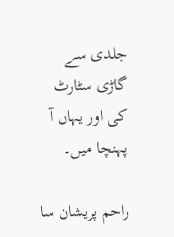جلدی سے گاڑی سٹارٹ کی اور یہاں آ پہنچا میں۔

راحم پریشان سا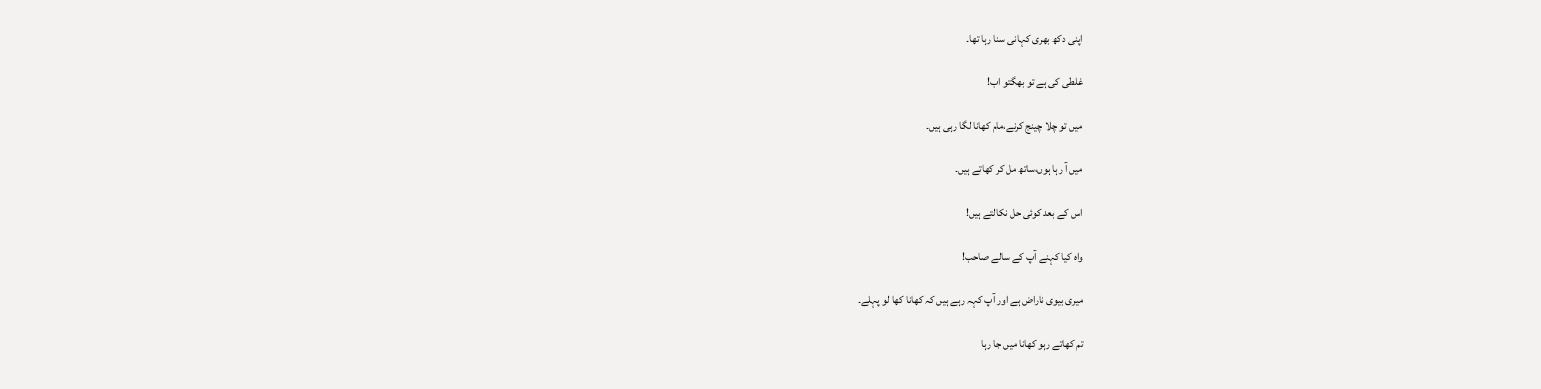اپنی دکھ بھری کہانی سنا رہا تھا۔

غلطی کی ہے تو بھگتو اب!

میں تو چلا چینج کرنے،مام کھانا لگا رہی ہیں۔

میں آ رہا ہوں،ساتھ مل کر کھاتے ہیں۔

اس کے بعد کوئی حل نکالتے ہیں!

واہ کیا کہنے آپ کے سالے صاحب!

میری بیوی ناراض ہے اور آپ کہہ رہے ہیں کہ کھانا کھا لو پہلے۔

تم کھاتے رہو کھانا میں جا رہا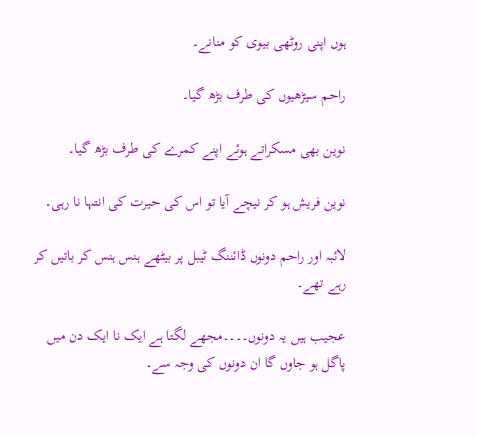ہوں اپنی روٹھی بیوی کو منانے۔

راحم سیڑھیوں کی طرف بڑھ گیا۔

نوین بھی مسکراتے ہوئے اپنے کمرے کی طرف بڑھ گیا۔

نوین فریش ہو کر نیچے آیا تو اس کی حیرت کی انتہا نا رہی۔

لائبہ اور راحم دونوں ڈائننگ ٹیبل پر بیٹھے ہنس ہنس کر باتیں کر رہے تھے۔

عجیب ہیں یہ دونوں۔۔۔۔مجھے لگتا ہے ایک نا ایک دن میں پاگل ہو جاوں گا ان دونوں کی وجہ سے۔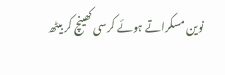نوین مسکراتے ہوئے کرسی کھینچ کر بیٹھ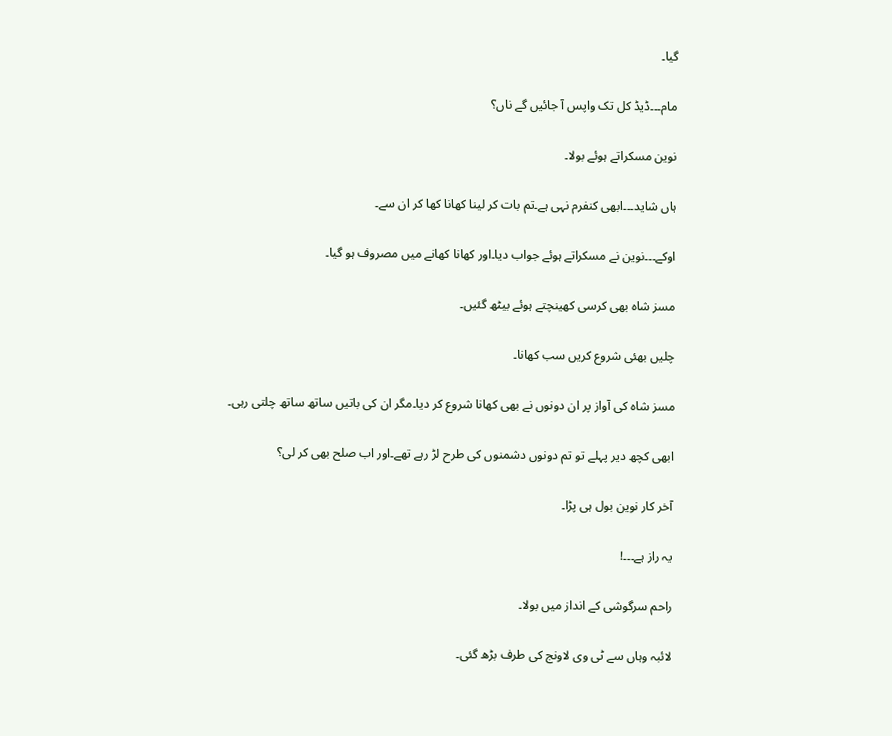گیا۔

مام۔۔۔ڈیڈ کل تک واپس آ جائیں گے ناں؟

نوین مسکراتے ہوئے بولا۔

ہاں شاید۔۔۔ابھی کنفرم نہی ہے۔تم بات کر لینا کھانا کھا کر ان سے۔

اوکے۔۔۔نوین نے مسکراتے ہوئے جواب دیا۔اور کھانا کھانے میں مصروف ہو گیا۔

مسز شاہ بھی کرسی کھینچتے ہوئے بیٹھ گئیں۔

چلیں بھئی شروع کریں سب کھانا۔

مسز شاہ کی آواز پر ان دونوں نے بھی کھانا شروع کر دیا۔مگر ان کی باتیں ساتھ ساتھ چلتی رہی۔

ابھی کچھ دیر پہلے تو تم دونوں دشمنوں کی طرح لڑ رہے تھے۔اور اب صلح بھی کر لی؟

آخر کار نوین بول ہی پڑا۔

یہ راز ہے۔۔۔!

راحم سرگوشی کے انداز میں بولا۔

لائبہ وہاں سے ٹی وی لاونج کی طرف بڑھ گئی۔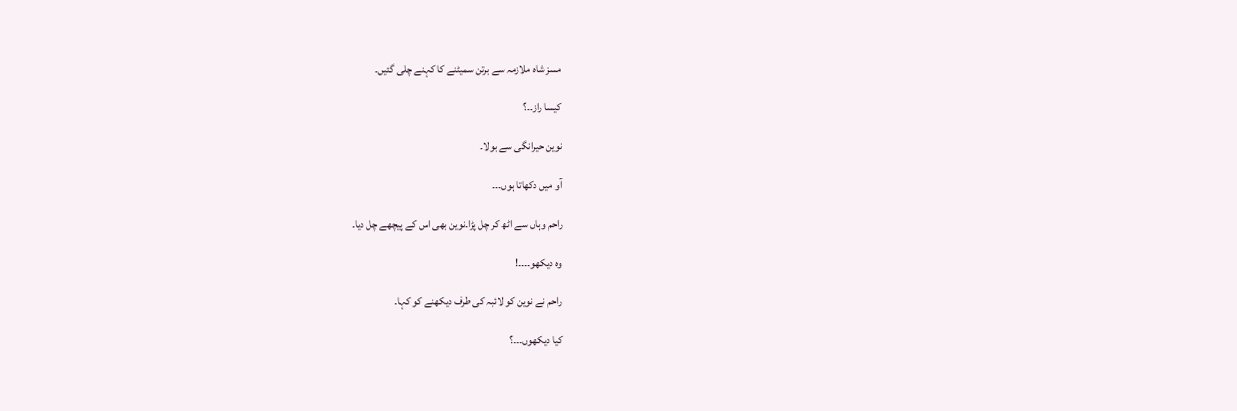مسز شاہ ملازمہ سے برتن سمیٹنے کا کہنے چلی گئیں۔

کیسا راز۔۔؟

نوین حیرانگی سے بولا۔

آو میں دکھاتا ہوں۔۔۔

راحم وہاں سے اٹھ کر چل پڑا۔نوین بھی اس کے پیچھے چل دیا۔

وہ دیکھو۔۔۔۔!

راحم نے نوین کو لائبہ کی طرف دیکھنے کو کہا۔

کیا دیکھوں۔۔۔؟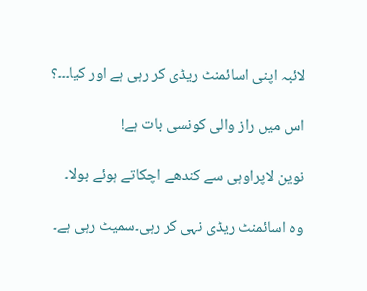لائبہ اپنی اسائمنٹ ریڈی کر رہی ہے اور کیا۔۔۔؟

اس میں راز والی کونسی بات ہے!

نوین لاپراوہی سے کندھے اچکاتے ہوئے بولا۔

وہ اسائمنٹ ریڈی نہی کر رہی۔سمیٹ رہی ہے۔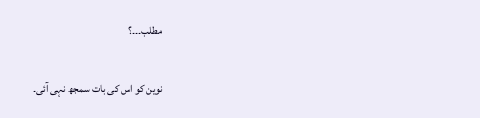مطلب۔۔۔؟

نوین کو اس کی بات سمجھ نہی آئی۔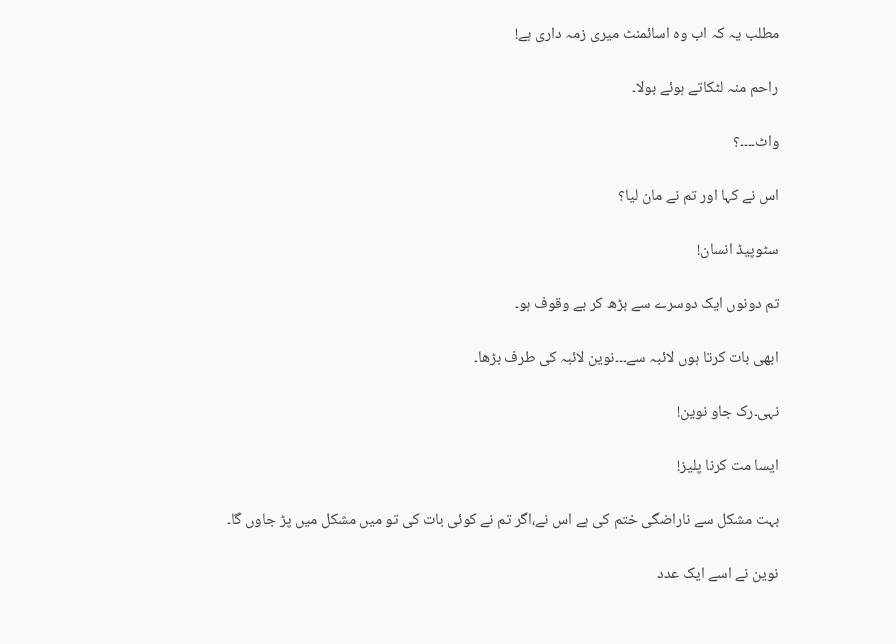مطلب یہ کہ اب وہ اسائمنٹ میری زمہ داری ہے!

راحم منہ لٹکاتے ہوئے بولا۔

واٹ۔۔۔۔؟

اس نے کہا اور تم نے مان لیا؟

سٹوپیڈ انسان!

تم دونوں ایک دوسرے سے بڑھ کر بے وقوف ہو۔

ابھی بات کرتا ہوں لائبہ سے۔۔۔نوین لائبہ کی طرف بڑھا۔

نہی۔رک جاو نوین!

ایسا مت کرنا پلیز!

بہت مشکل سے ناراضگی ختم کی ہے اس نے،اگر تم نے کوئی بات کی تو میں مشکل میں پڑ جاوں گا۔

نوین نے اسے ایک عدد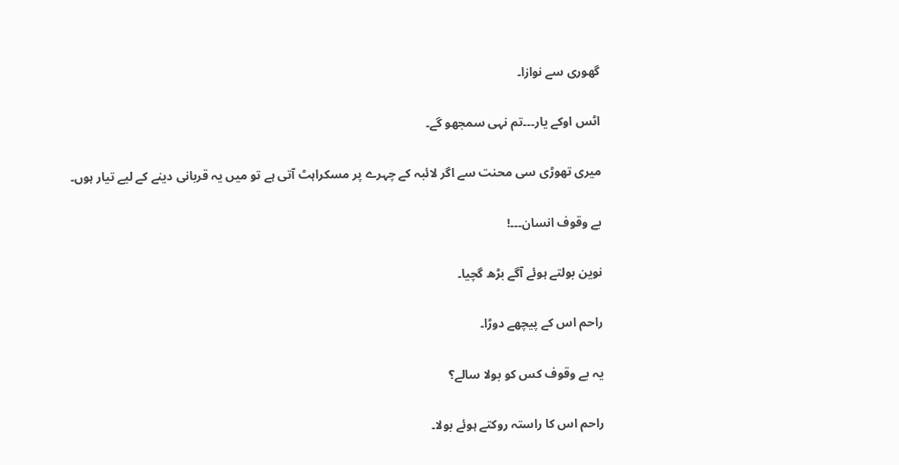گھوری سے نوازا۔

اٹس اوکے یار۔۔۔تم نہی سمجھو گے۔

میری تھوڑی سی محنت سے اگر لائبہ کے چہرے پر مسکراہٹ آتی ہے تو میں یہ قربانی دینے کے لیے تیار ہوں۔

بے وقوف انسان۔۔۔!

نوین بولتے ہوئے آگے بڑھ گچیا۔

راحم اس کے پیچھے دوڑا۔

یہ بے وقوف کس کو بولا سالے؟

راحم اس کا راستہ روکتے ہوئے بولا۔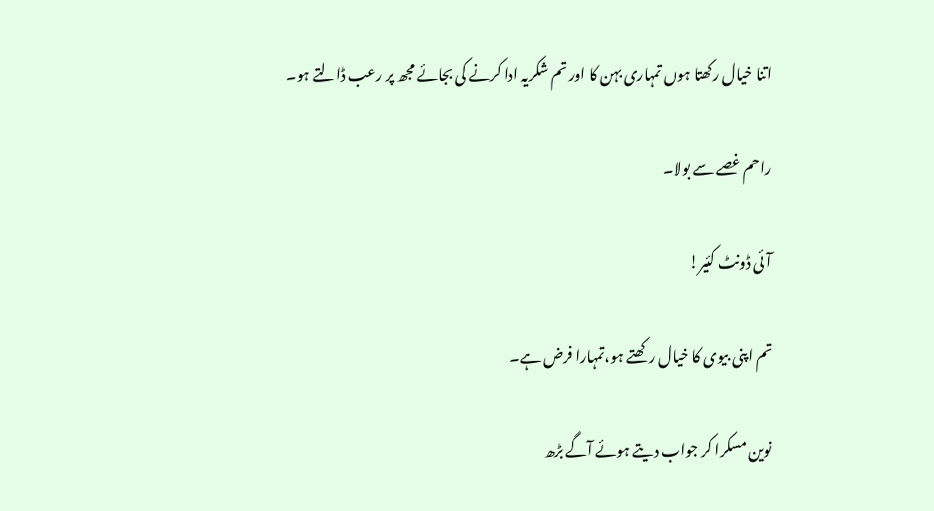اتنا خیال رکھتا ہوں تمہاری بہن کا اور تم شکریہ ادا کرنے کی بجائے مجھ پر رعب ڈالتے ہو۔

راحم غصے سے بولا۔

آئی ڈونٹ کئیر!

تم اپنی بیوی کا خیال رکھتے ہو،تمہارا فرض ہے۔

نوین مسکرا کر جواب دیتے ہوئے آگے بڑھ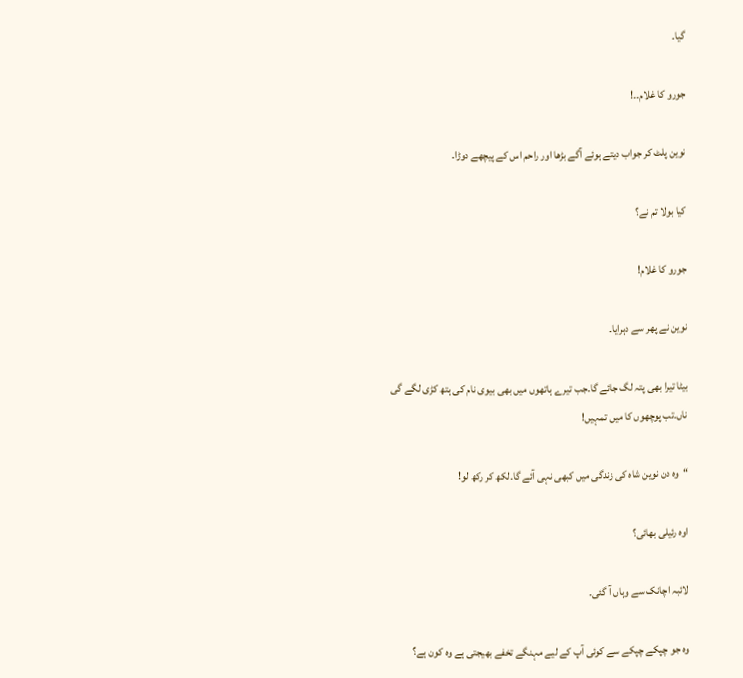گیا۔

جورو کا غلام۔۔!

نوین پلٹ کر جواب دیتے ہوئے آگے بڑھا اور راحم اس کے پیچھے دوڑا۔

کیا بولا تم نے؟

جورو کا غلام!

نوین نے پھر سے دہرایا۔

بیٹا تیرا بھی پتہ لگ جائے گا۔جب تیرے ہاتھوں میں بھی بیوی نام کی ہتھ کڑی لگے گی ناں۔تب پوچھوں کا میں تمہیں!

“وہ دن نوین شاہ کی زندگی میں کبھی نہی آئے گا۔لکھ کر رکھ لو!

اوہ رئیلی بھائی؟

لائبہ اچانک سے وہاں آ گئی۔

وہ جو چپکے چپکے سے کوئی آپ کے لیے مہنگے تخفے بھیجتی ہے وہ کون ہے؟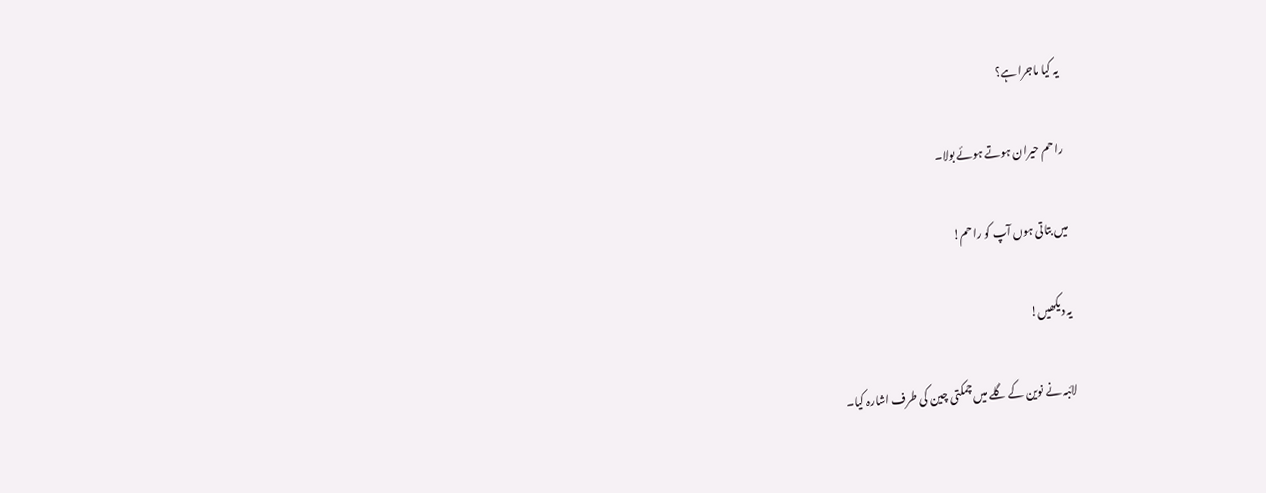یہ کیا ماجرا ہے؟

راحم حیران ہوتے ہوئے بولا۔

میں بتاتی ہوں آپ کو راحم!

یہ دیکھیں!

لائبہ نے نوین کے گلے میں چمکتی چین کی طرف اشارہ کیا۔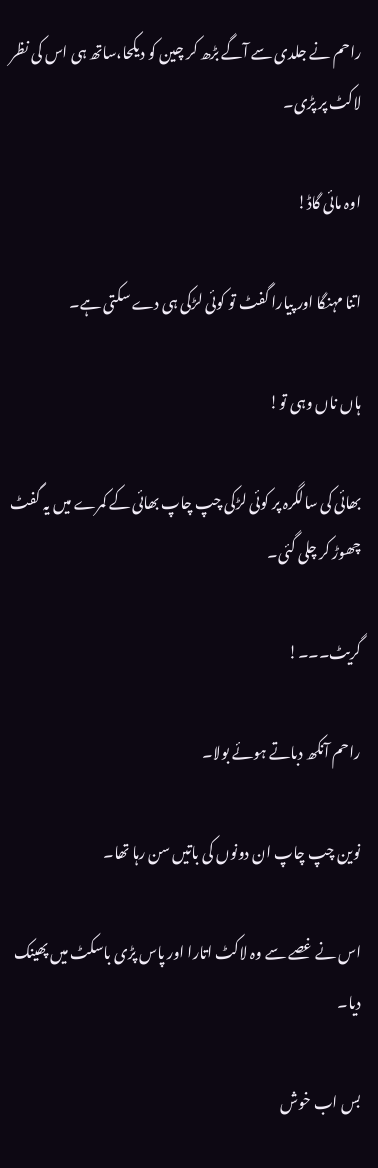راحم نے جلدی سے آگے بڑھ کر چین کو دیکحا،ساتھ ہی اس کی نظر لاکٹ پر پڑی۔

اوہ مائی گاڈ!

اتنا مہنگا اور پیارا گفٹ تو کوئی لڑکی ہی دے سکتی ہے۔

ہاں ناں وہی تو!

بھائی کی سالگرہ پر کوئی لڑکی چپ چاپ بھائی کے کمرے میں یہ گفٹ چھوڑ کر چلی گئی۔

گریٹ۔۔۔!

راحم آنکھ دباتے ہوئے بولا۔

نوین چپ چاپ ان دونوں کی باتیں سن رہا تھا۔

اس نے غصے سے وہ لاکٹ اتارا اور پاس پڑی باسکٹ میں پھینک دیا۔

بس اب خوش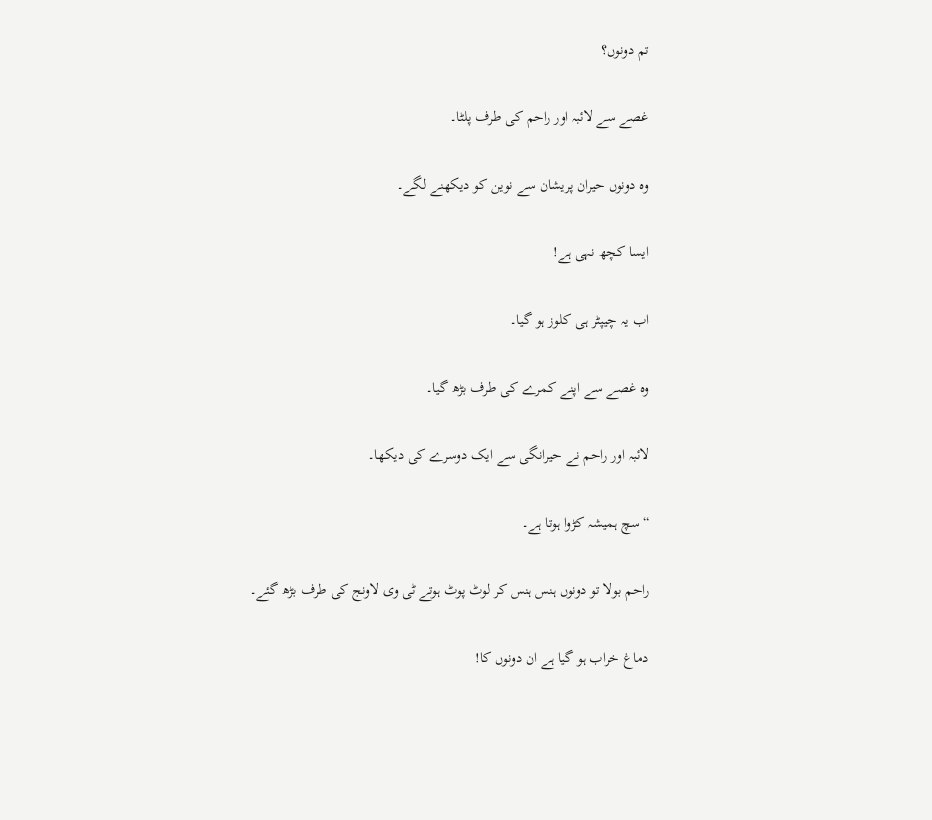تم دونوں؟

غصے سے لائبہ اور راحم کی طرف پلٹا۔

وہ دونوں حیران پریشان سے نوین کو دیکھنے لگے۔

ایسا کچھ نہی ہے!

اب یہ چیپٹر ہی کلوز ہو گیا۔

وہ غصے سے اپنے کمرے کی طرف بڑھ گیا۔

لائبہ اور راحم نے حیرانگی سے ایک دوسرے کی دیکھا۔

“سچ ہمیشہ کڑوا ہوتا ہے۔

راحم بولا تو دونوں ہنس ہنس کر لوٹ پوٹ ہوتے ٹی وی لاونج کی طرف بڑھ گئے۔

دماغ خراب ہو گیا ہے ان دونوں کا!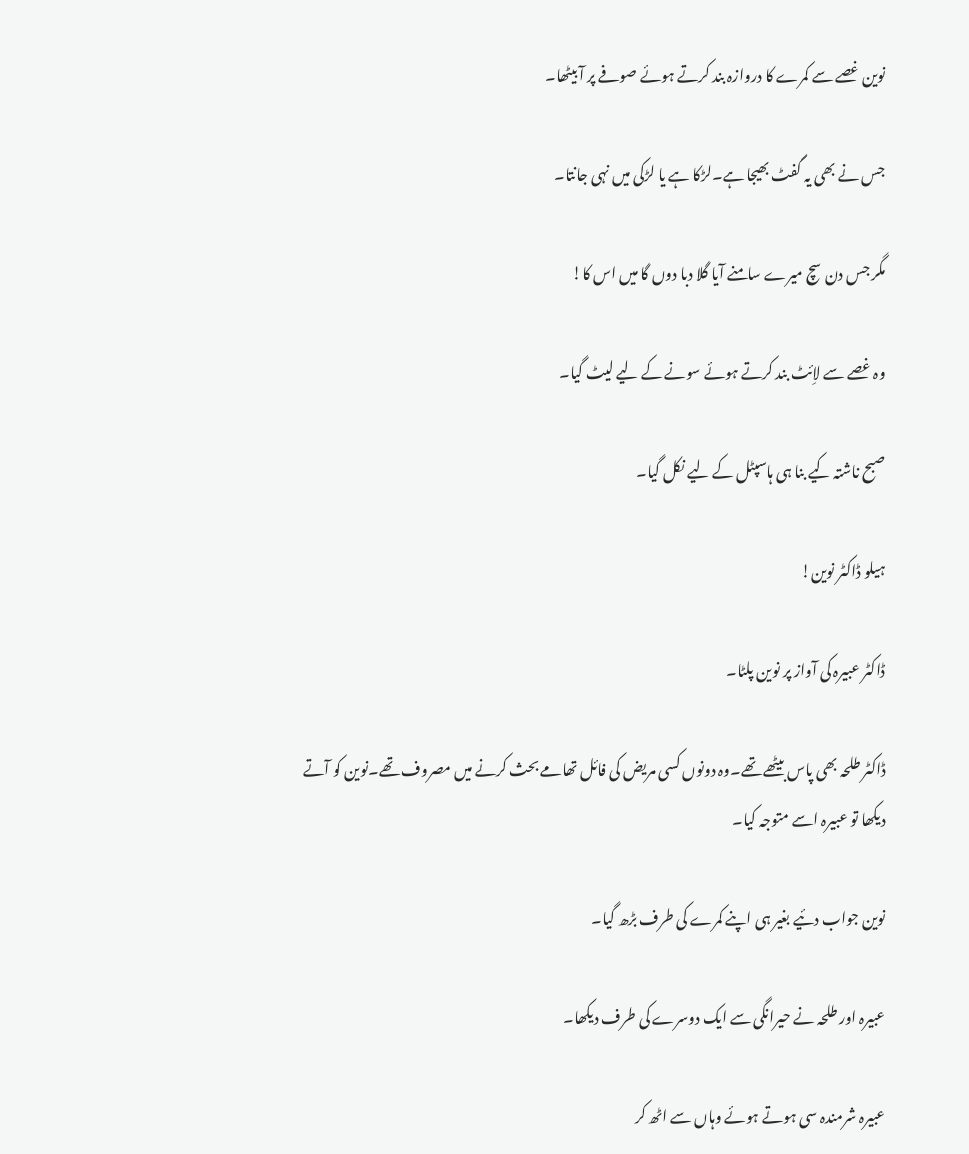نوین غصے سے کمرے کا دروازہ بند کرتے ہوئے صوفے پر آ بیٹھا۔

جس نے بھی یہ گفٹ بھیجا ہے۔لڑکا ہے یا لڑکی میں نہی جانتا۔

مگر جس دن سچ میرے سامنے آیا گلا دبا دوں گا میں اس کا!

وہ غصے سے لاِئٹ بند کرتے ہوئے سونے کے لیے لیٹ گیا۔

صبح ناشتہ کیے بنا ہی ہاسپٹل کے لیے نکل گیا۔

ہیلو ڈاکٹر نوین!

ڈاکٹر عبیرہ کی آواز پر نوین پلٹا۔

ڈاکٹر طلحہ بھی پاس بیٹھے تھے۔وہ دونوں کسی مریض کی فائل تھامے بحث کرنے میں مصروف تھے۔نوین کو آتے دیکھا تو عبیرہ اسے متوجہ کیا۔

نوین جواب دئیے بغیر ہی اپنے کمرے کی طرف بڑھ گیا۔

عبیرہ اور طلحہ نے حیرانگی سے ایک دوسرے کی طرف دیکھا۔

عبیرہ شرمندہ سی ہوتے ہوئے وہاں سے اٹھ کر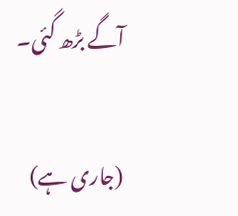آگے بڑھ گئی۔

(جاری ہے)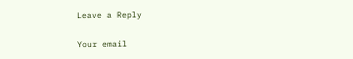Leave a Reply

Your email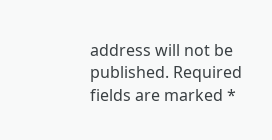address will not be published. Required fields are marked *